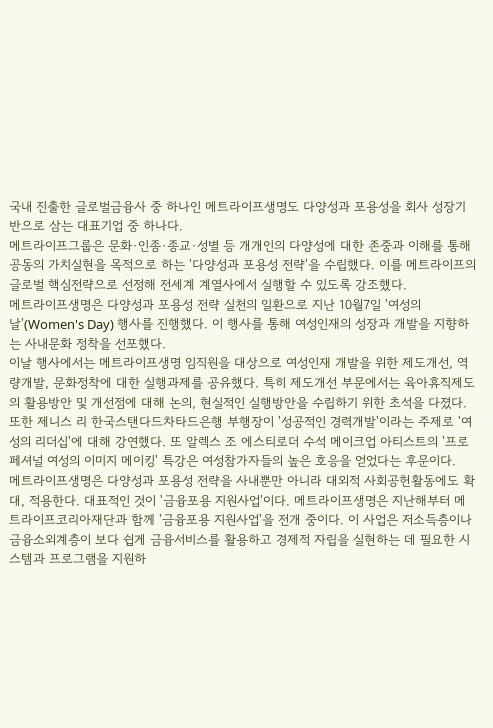국내 진출한 글로벌금융사 중 하나인 메트라이프생명도 다양성과 포용성을 회사 성장기반으로 삼는 대표기업 중 하나다.
메트라이프그룹은 문화·인종·종교·성별 등 개개인의 다양성에 대한 존중과 이해를 통해 공동의 가치실현을 목적으로 하는 '다양성과 포용성 전략'을 수립했다. 이를 메트라이프의 글로벌 핵심전략으로 선정해 전세계 계열사에서 실행할 수 있도록 강조했다.
메트라이프생명은 다양성과 포용성 전략 실천의 일환으로 지난 10월7일 '여성의 날'(Women's Day) 행사를 진행했다. 이 행사를 통해 여성인재의 성장과 개발을 지향하는 사내문화 정착을 선포했다.
이날 행사에서는 메트라이프생명 임직원을 대상으로 여성인재 개발을 위한 제도개선, 역량개발, 문화정착에 대한 실행과제를 공유했다. 특히 제도개선 부문에서는 육아휴직제도의 활용방안 및 개선점에 대해 논의, 현실적인 실행방안을 수립하기 위한 초석을 다졌다.
또한 제니스 리 한국스탠다드차타드은행 부행장이 '성공적인 경력개발'이라는 주제로 '여성의 리더십'에 대해 강연했다. 또 알렉스 조 에스티로더 수석 메이크업 아티스트의 '프로페셔널 여성의 이미지 메이킹' 특강은 여성참가자들의 높은 호응을 얻었다는 후문이다.
메트라이프생명은 다양성과 포용성 전략을 사내뿐만 아니라 대외적 사회공헌활동에도 확대, 적용한다. 대표적인 것이 '금융포용 지원사업'이다. 메트라이프생명은 지난해부터 메트라이프코리아재단과 함께 '금융포용 지원사업'을 전개 중이다. 이 사업은 저소득층이나 금융소외계층이 보다 쉽게 금융서비스를 활용하고 경제적 자립을 실현하는 데 필요한 시스템과 프로그램을 지원하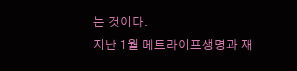는 것이다.
지난 1월 메트라이프생명과 재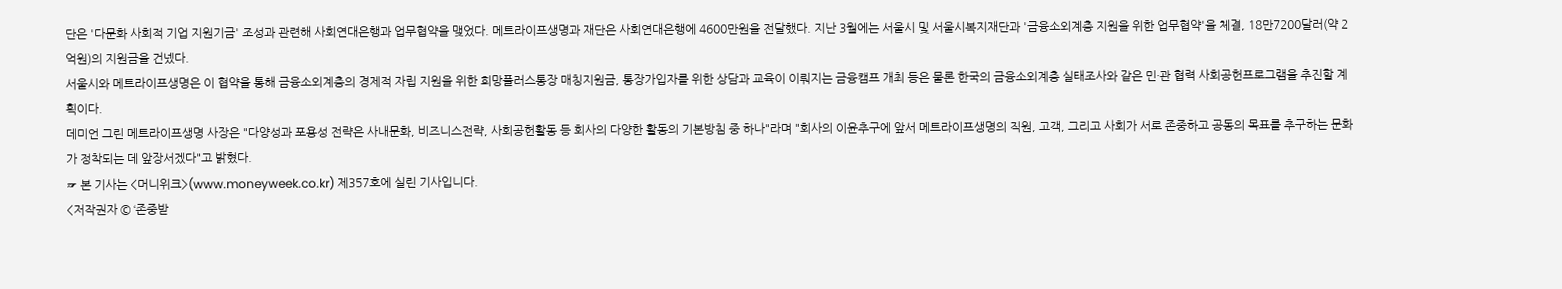단은 '다문화 사회적 기업 지원기금' 조성과 관련해 사회연대은행과 업무협약을 맺었다. 메트라이프생명과 재단은 사회연대은행에 4600만원을 전달했다. 지난 3월에는 서울시 및 서울시복지재단과 '금융소외계층 지원을 위한 업무협약'을 체결, 18만7200달러(약 2억원)의 지원금을 건넸다.
서울시와 메트라이프생명은 이 협약을 통해 금융소외계층의 경제적 자립 지원을 위한 희망플러스통장 매칭지원금, 통장가입자를 위한 상담과 교육이 이뤄지는 금융캠프 개최 등은 물론 한국의 금융소외계층 실태조사와 같은 민·관 협력 사회공헌프로그램을 추진할 계획이다.
데미언 그린 메트라이프생명 사장은 "다양성과 포용성 전략은 사내문화, 비즈니스전략, 사회공헌활동 등 회사의 다양한 활동의 기본방침 중 하나"라며 "회사의 이윤추구에 앞서 메트라이프생명의 직원, 고객, 그리고 사회가 서로 존중하고 공동의 목표를 추구하는 문화가 정착되는 데 앞장서겠다"고 밝혔다.
☞ 본 기사는 <머니위크>(www.moneyweek.co.kr) 제357호에 실린 기사입니다.
<저작권자 © ‘존중받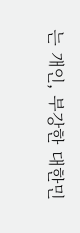는 개인, 부강한 대한민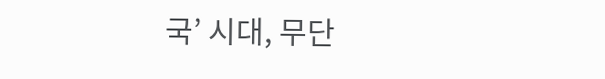국’ 시대, 무단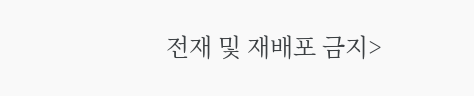전재 및 재배포 금지>